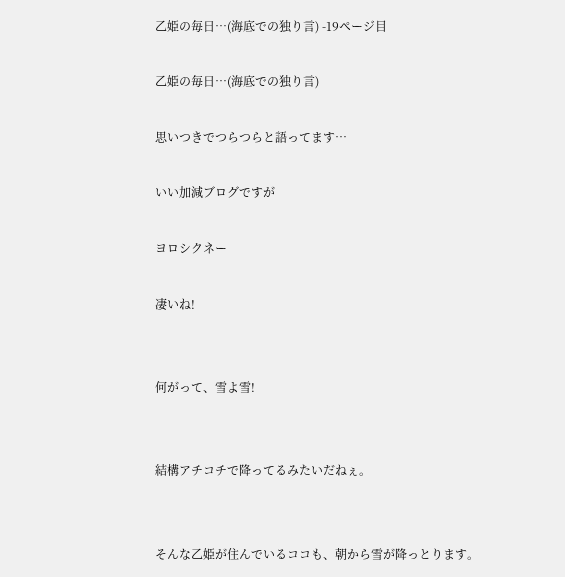乙姫の毎日…(海底での独り言) -19ページ目

乙姫の毎日…(海底での独り言)

思いつきでつらつらと語ってます…

いい加減ブログですが

ヨロシクネー

凄いね!


何がって、雪よ雪!


結構アチコチで降ってるみたいだねぇ。


そんな乙姫が住んでいるココも、朝から雪が降っとります。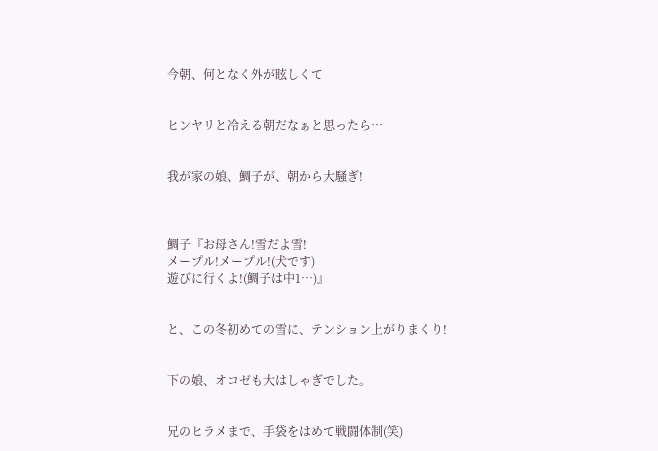今朝、何となく外が眩しくて


ヒンヤリと冷える朝だなぁと思ったら…


我が家の娘、鯛子が、朝から大騒ぎ!



鯛子『お母さん!雪だよ雪!
メープル!メープル!(犬です)
遊びに行くよ!(鯛子は中1…)』


と、この冬初めての雪に、テンション上がりまくり!


下の娘、オコゼも大はしゃぎでした。


兄のヒラメまで、手袋をはめて戦闘体制(笑)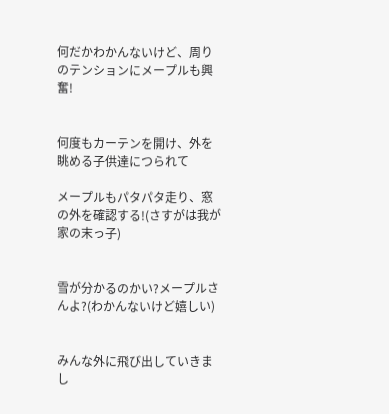何だかわかんないけど、周りのテンションにメープルも興奮!


何度もカーテンを開け、外を眺める子供達につられて

メープルもパタパタ走り、窓の外を確認する!(さすがは我が家の末っ子)


雪が分かるのかい?メープルさんよ?(わかんないけど嬉しい)


みんな外に飛び出していきまし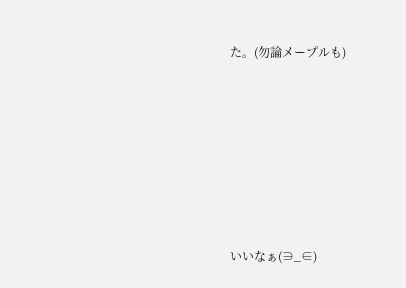た。(勿論メープルも)







いいなぁ(∋_∈)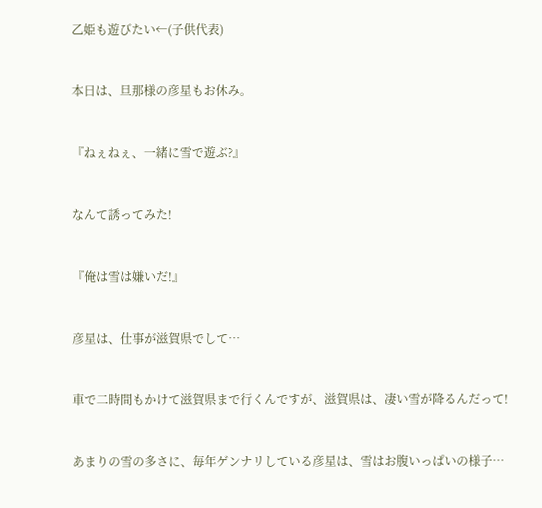乙姫も遊びたい←(子供代表)


本日は、旦那様の彦星もお休み。


『ねぇねぇ、一緒に雪で遊ぶ?』


なんて誘ってみた!


『俺は雪は嫌いだ!』


彦星は、仕事が滋賀県でして…


車で二時間もかけて滋賀県まで行くんですが、滋賀県は、凄い雪が降るんだって!


あまりの雪の多さに、毎年ゲンナリしている彦星は、雪はお腹いっぱいの様子…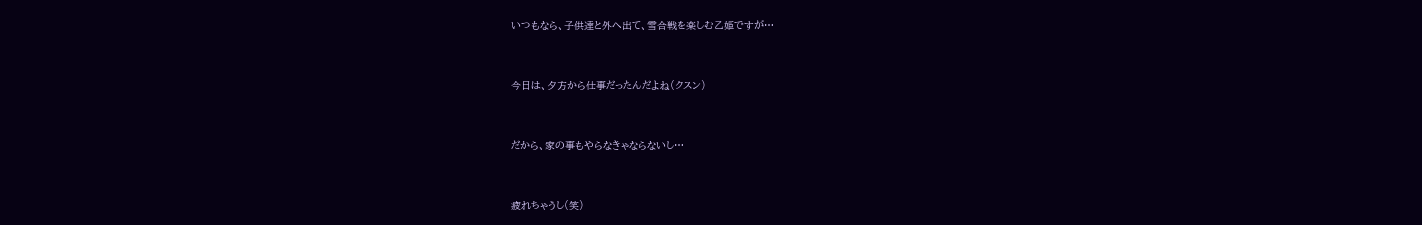いつもなら、子供達と外へ出て、雪合戦を楽しむ乙姫ですが…


今日は、夕方から仕事だったんだよね(クスン)


だから、家の事もやらなきゃならないし…


疲れちゃうし(笑)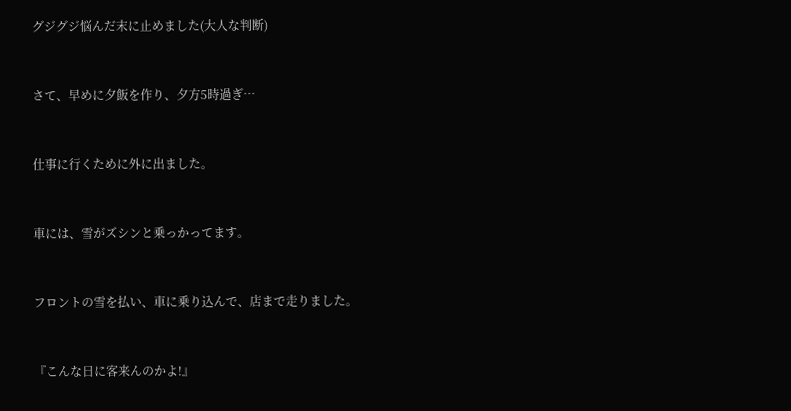グジグジ悩んだ末に止めました(大人な判断)


さて、早めに夕飯を作り、夕方5時過ぎ…


仕事に行くために外に出ました。


車には、雪がズシンと乗っかってます。


フロントの雪を払い、車に乗り込んで、店まで走りました。


『こんな日に客来んのかよ!』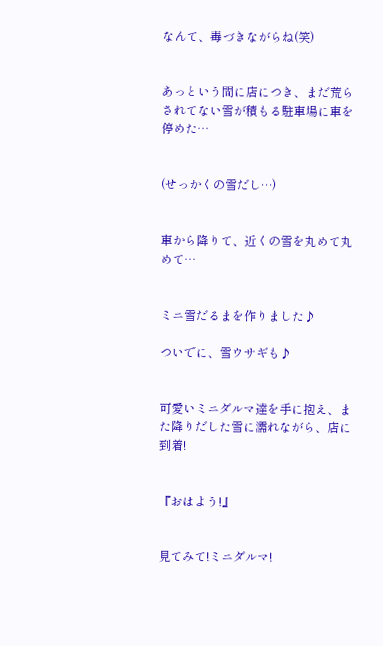なんて、毒づきながらね(笑)


あっという間に店につき、まだ荒らされてない雪が積もる駐車場に車を停めた…


(せっかくの雪だし…)


車から降りて、近くの雪を丸めて丸めて…


ミニ雪だるまを作りました♪

ついでに、雪ウサギも♪


可愛いミニダルマ達を手に抱え、また降りだした雪に濡れながら、店に到着!


『おはよう!』


見てみて!ミニダルマ!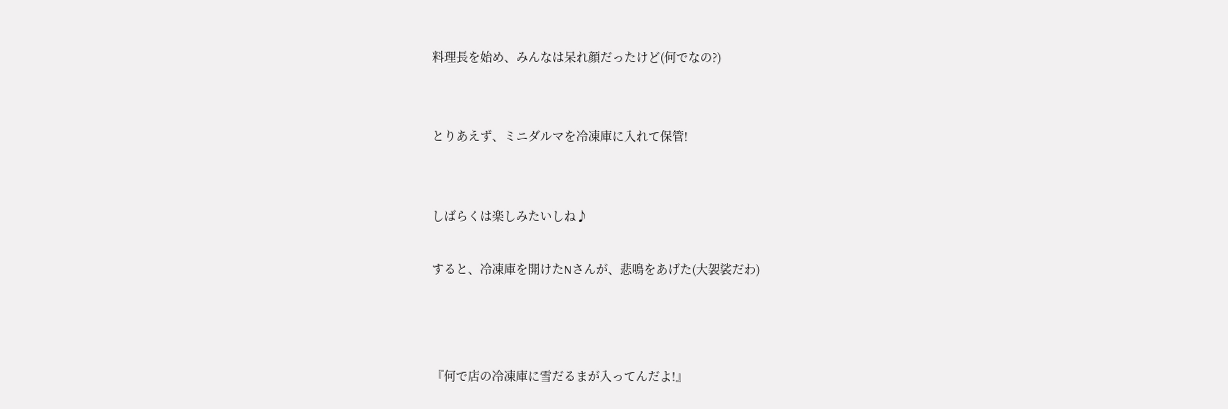料理長を始め、みんなは呆れ顔だったけど(何でなの?)


とりあえず、ミニダルマを冷凍庫に入れて保管!


しばらくは楽しみたいしね♪

すると、冷凍庫を開けたNさんが、悲鳴をあげた(大袈裟だわ)



『何で店の冷凍庫に雪だるまが入ってんだよ!』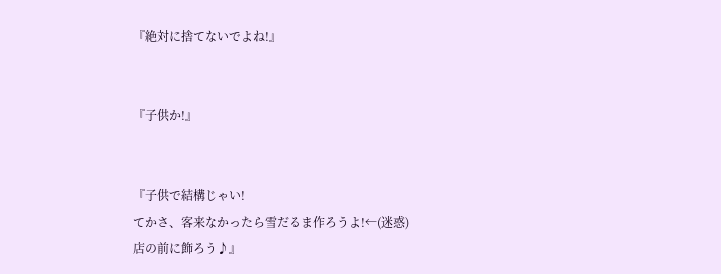『絶対に捨てないでよね!』


『子供か!』


『子供で結構じゃい!
てかさ、客来なかったら雪だるま作ろうよ!←(迷惑)
店の前に飾ろう♪』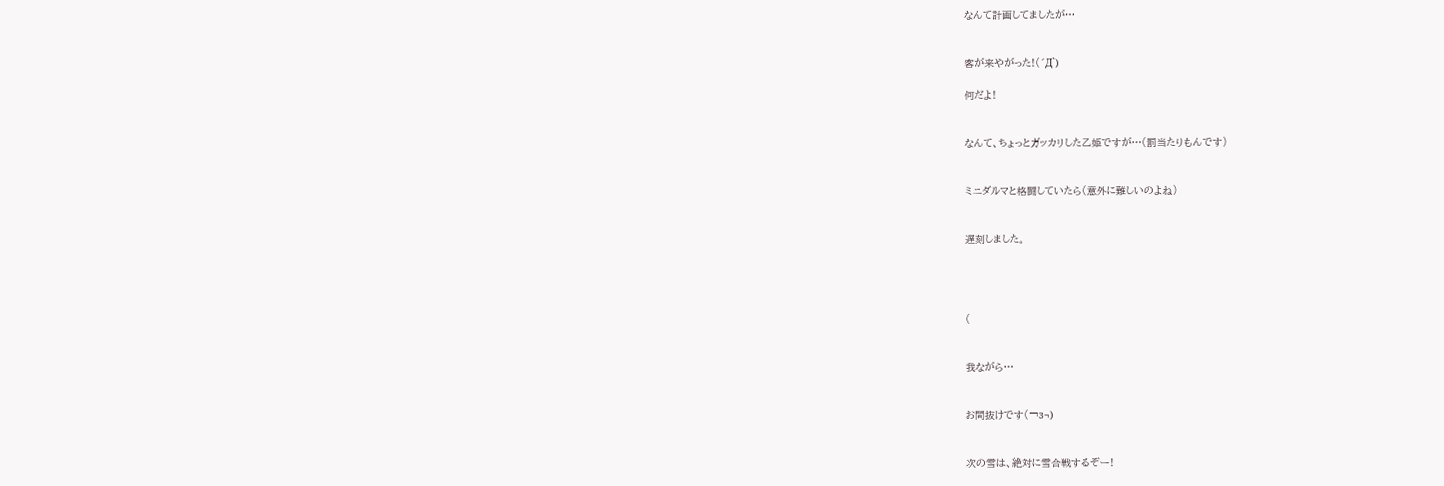なんて計画してましたが…


客が来やがった!(´Д`)

何だよ!


なんて、ちょっとガッカリした乙姫ですが…(罰当たりもんです)


ミニダルマと格闘していたら(意外に難しいのよね)


遅刻しました。




(


我ながら…


お間抜けです(¬з¬)


次の雪は、絶対に雪合戦するぞー!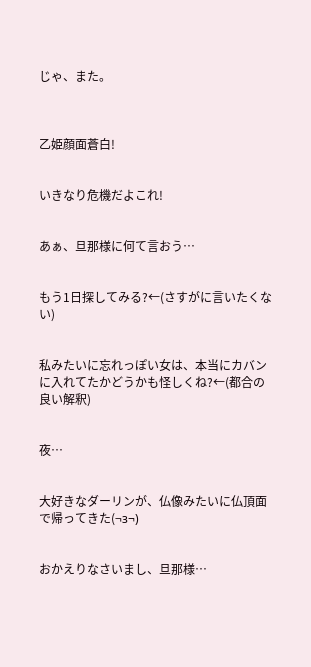じゃ、また。



乙姫顔面蒼白!


いきなり危機だよこれ!


あぁ、旦那様に何て言おう…


もう1日探してみる?←(さすがに言いたくない)


私みたいに忘れっぽい女は、本当にカバンに入れてたかどうかも怪しくね?←(都合の良い解釈)


夜…


大好きなダーリンが、仏像みたいに仏頂面で帰ってきた(¬з¬)


おかえりなさいまし、旦那様…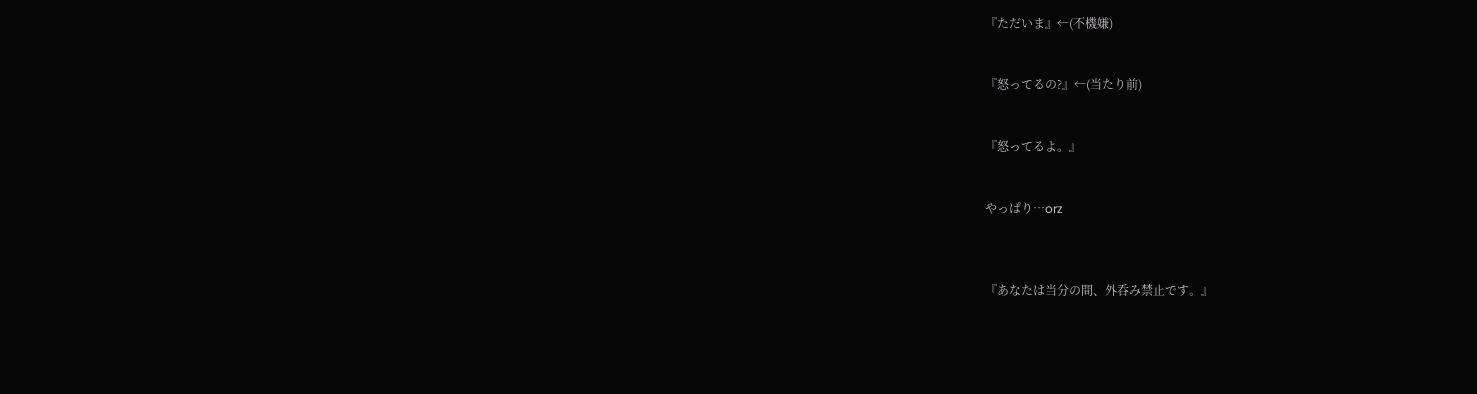『ただいま』←(不機嫌)


『怒ってるの?』←(当たり前)


『怒ってるよ。』


やっぱり…orz



『あなたは当分の間、外呑み禁止です。』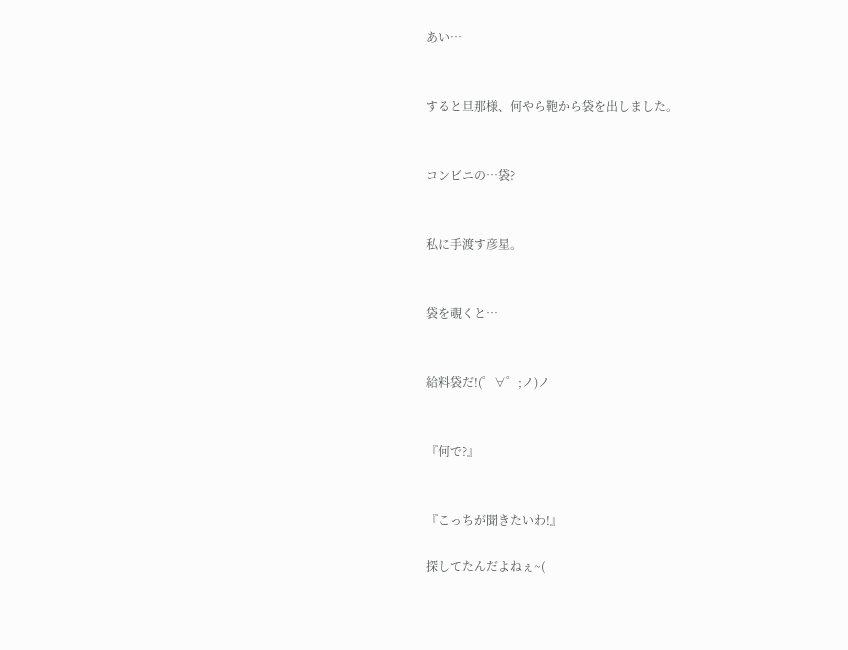あい…


すると旦那様、何やら鞄から袋を出しました。


コンビニの…袋?


私に手渡す彦星。


袋を覗くと…


給料袋だ!(゜∀゜;ノ)ノ


『何で?』


『こっちが聞きたいわ!』

探してたんだよねぇ~(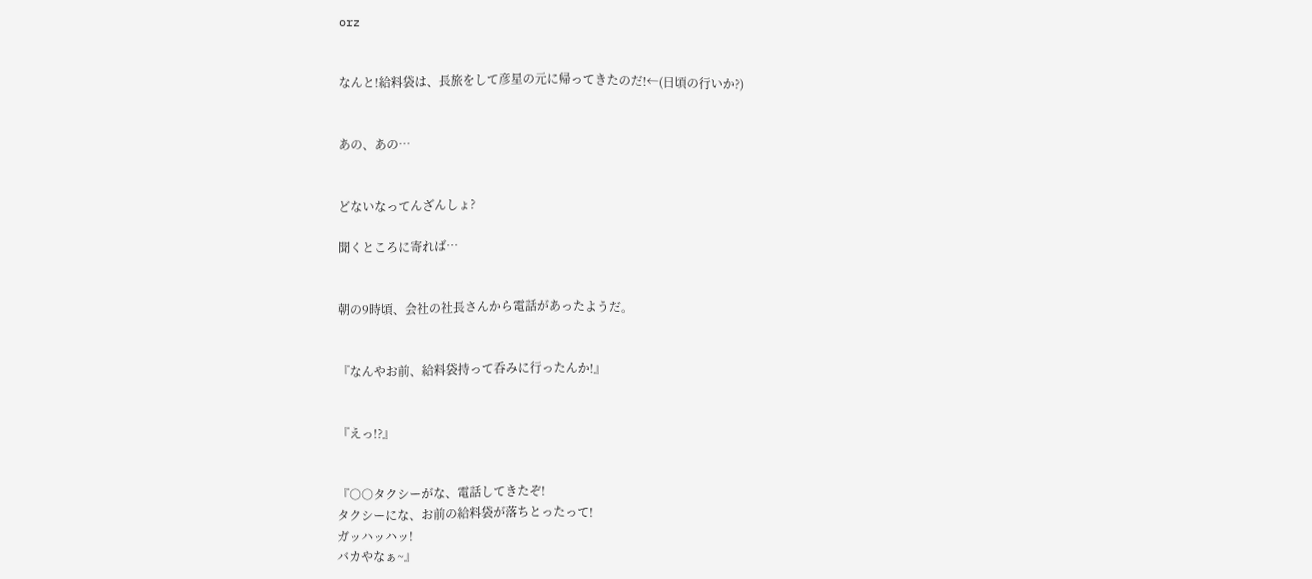orz


なんと!給料袋は、長旅をして彦星の元に帰ってきたのだ!←(日頃の行いか?)


あの、あの…


どないなってんざんしょ?

聞くところに寄れば…


朝の9時頃、会社の社長さんから電話があったようだ。


『なんやお前、給料袋持って呑みに行ったんか!』


『えっ!?』


『○○タクシーがな、電話してきたぞ!
タクシーにな、お前の給料袋が落ちとったって!
ガッハッハッ!
バカやなぁ~』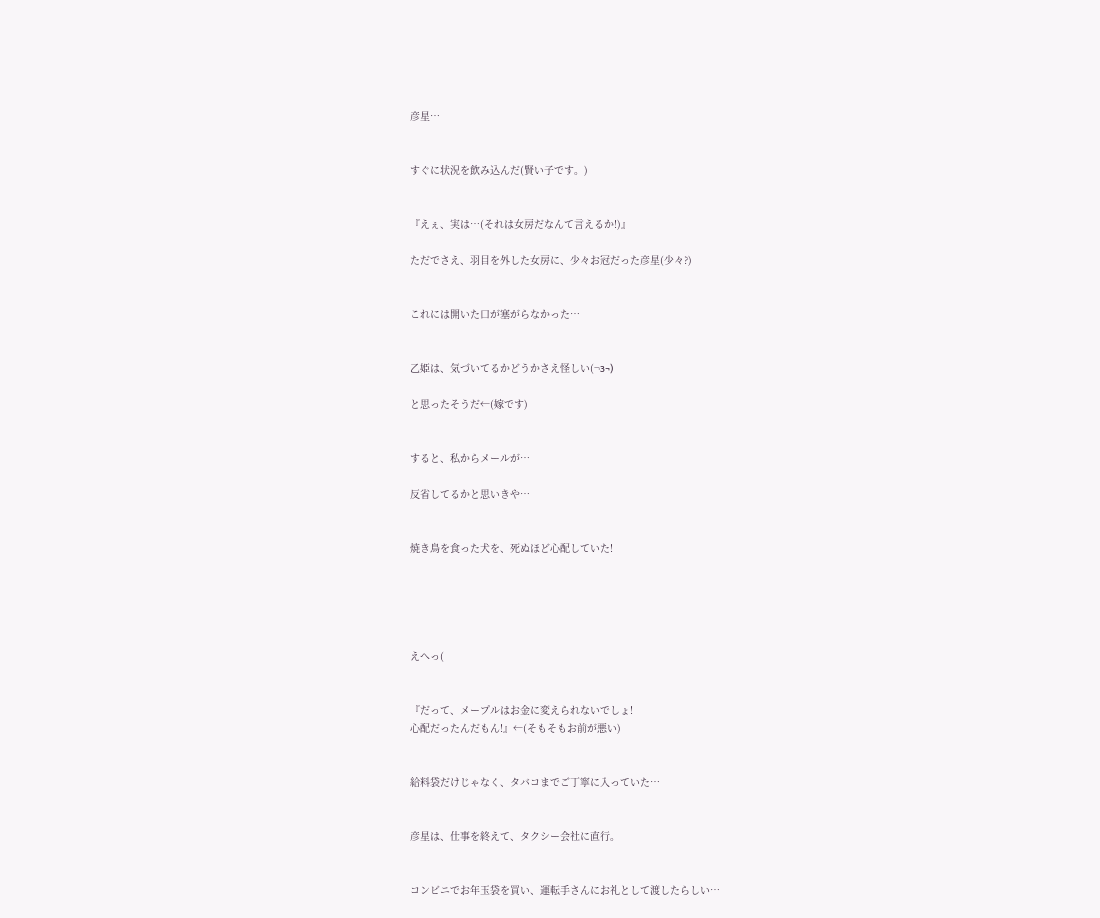彦星…


すぐに状況を飲み込んだ(賢い子です。)


『えぇ、実は…(それは女房だなんて言えるか!)』

ただでさえ、羽目を外した女房に、少々お冠だった彦星(少々?)


これには開いた口が塞がらなかった…


乙姫は、気づいてるかどうかさえ怪しい(¬з¬)

と思ったそうだ←(嫁です)


すると、私からメールが…

反省してるかと思いきや…


焼き鳥を食った犬を、死ぬほど心配していた!





えへっ(


『だって、メープルはお金に変えられないでしょ!
心配だったんだもん!』←(そもそもお前が悪い)


給料袋だけじゃなく、タバコまでご丁寧に入っていた…


彦星は、仕事を終えて、タクシー会社に直行。


コンビニでお年玉袋を買い、運転手さんにお礼として渡したらしい…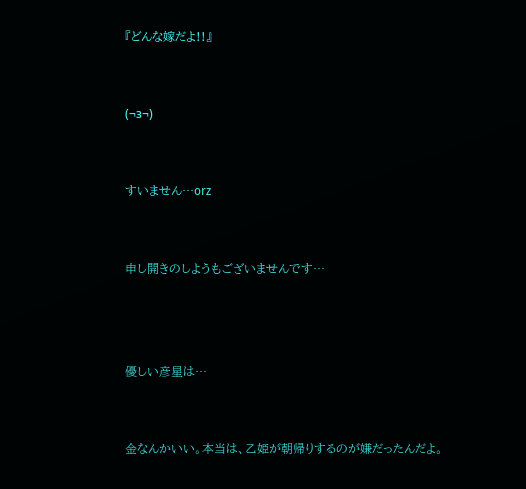『どんな嫁だよ!!』


(¬з¬)


すいません…orz


申し開きのしようもございませんです…



優しい彦星は…


金なんかいい。本当は、乙姫が朝帰りするのが嫌だったんだよ。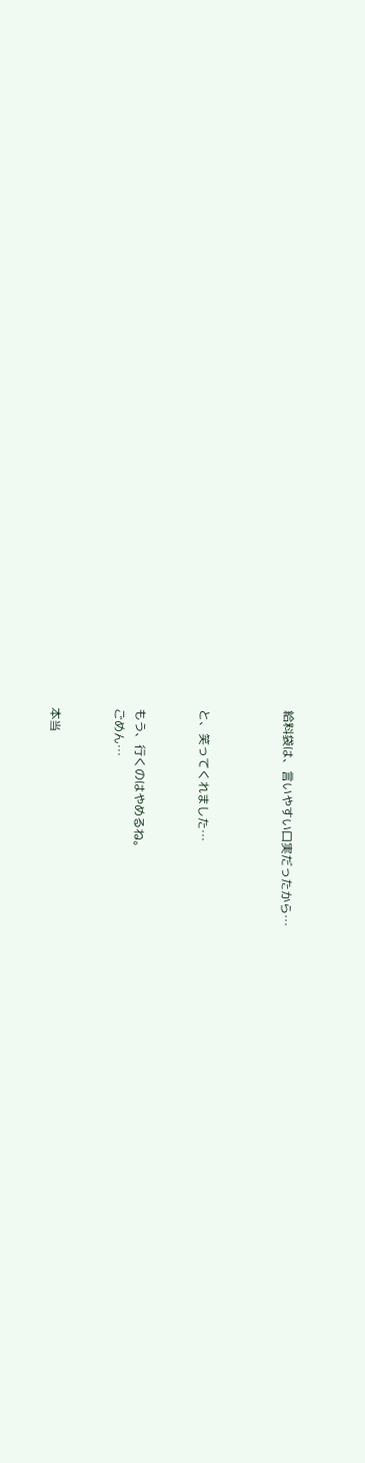給料袋は、言いやすい口実だったから…



と、笑ってくれました…


もう、行くのはやめるね。
ごめん…


本当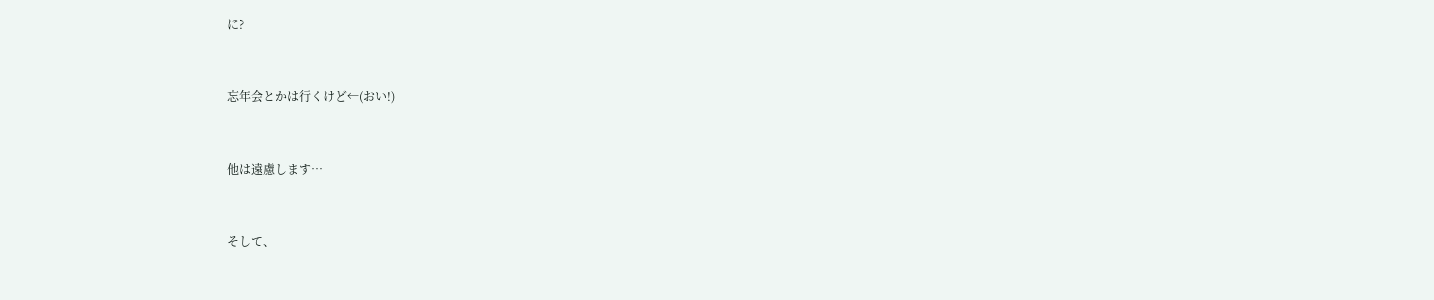に?


忘年会とかは行くけど←(おい!)


他は遠慮します…


そして、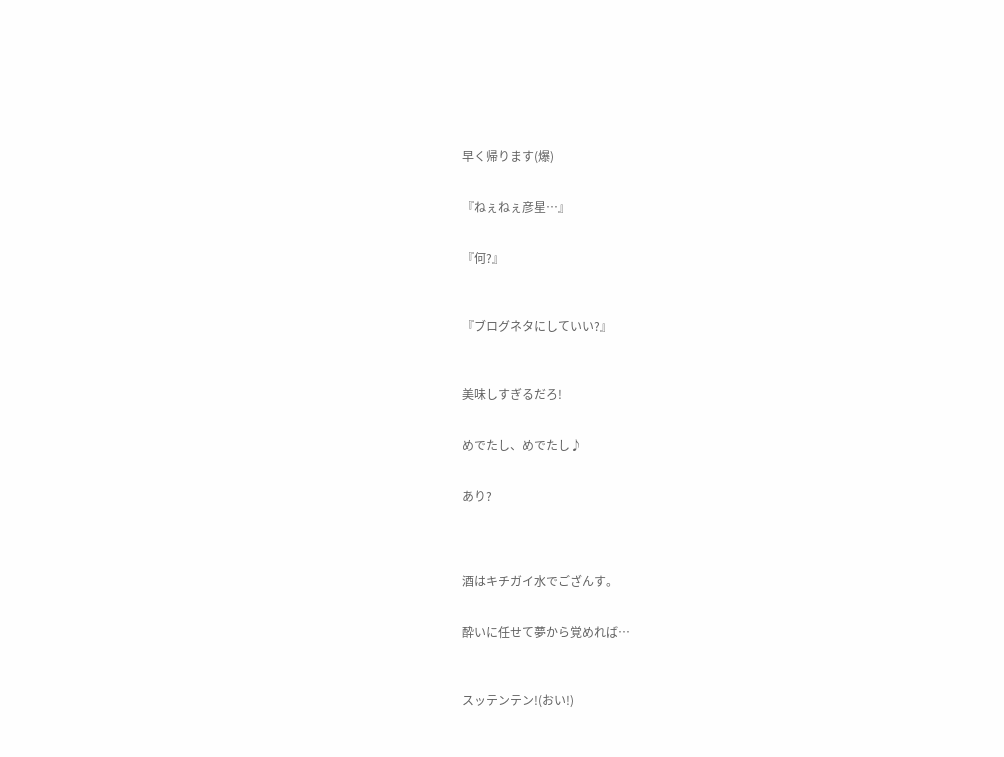早く帰ります(爆)


『ねぇねぇ彦星…』


『何?』



『ブログネタにしていい?』



美味しすぎるだろ!


めでたし、めでたし♪


あり?




酒はキチガイ水でござんす。


酔いに任せて夢から覚めれば…



スッテンテン!(おい!)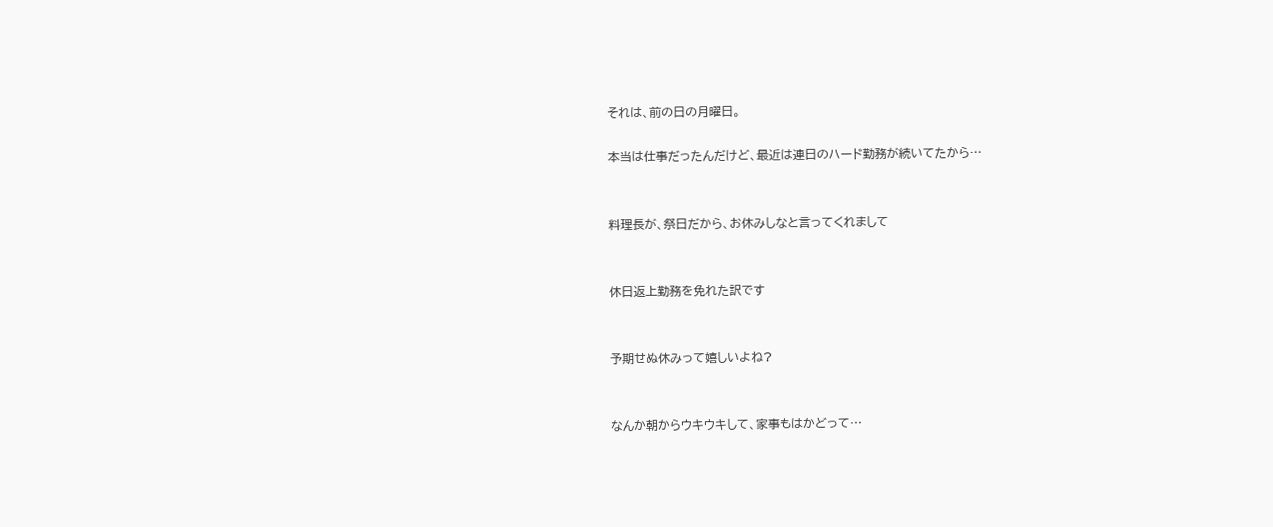それは、前の日の月曜日。

本当は仕事だったんだけど、最近は連日のハード勤務が続いてたから…


料理長が、祭日だから、お休みしなと言ってくれまして


休日返上勤務を免れた訳です


予期せぬ休みって嬉しいよね?


なんか朝からウキウキして、家事もはかどって…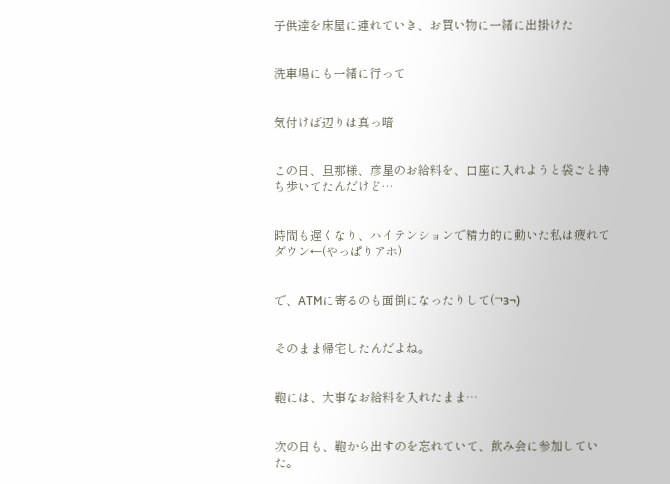子供達を床屋に連れていき、お買い物に一緒に出掛けた


洗車場にも一緒に行って


気付けば辺りは真っ暗


この日、旦那様、彦星のお給料を、口座に入れようと袋ごと持ち歩いてたんだけど…


時間も遅くなり、ハイテンションで精力的に動いた私は疲れてダウン←(やっぱりアホ)


で、ATMに寄るのも面倒になったりして(¬з¬)


そのまま帰宅したんだよね。


鞄には、大事なお給料を入れたまま…


次の日も、鞄から出すのを忘れていて、飲み会に参加していた。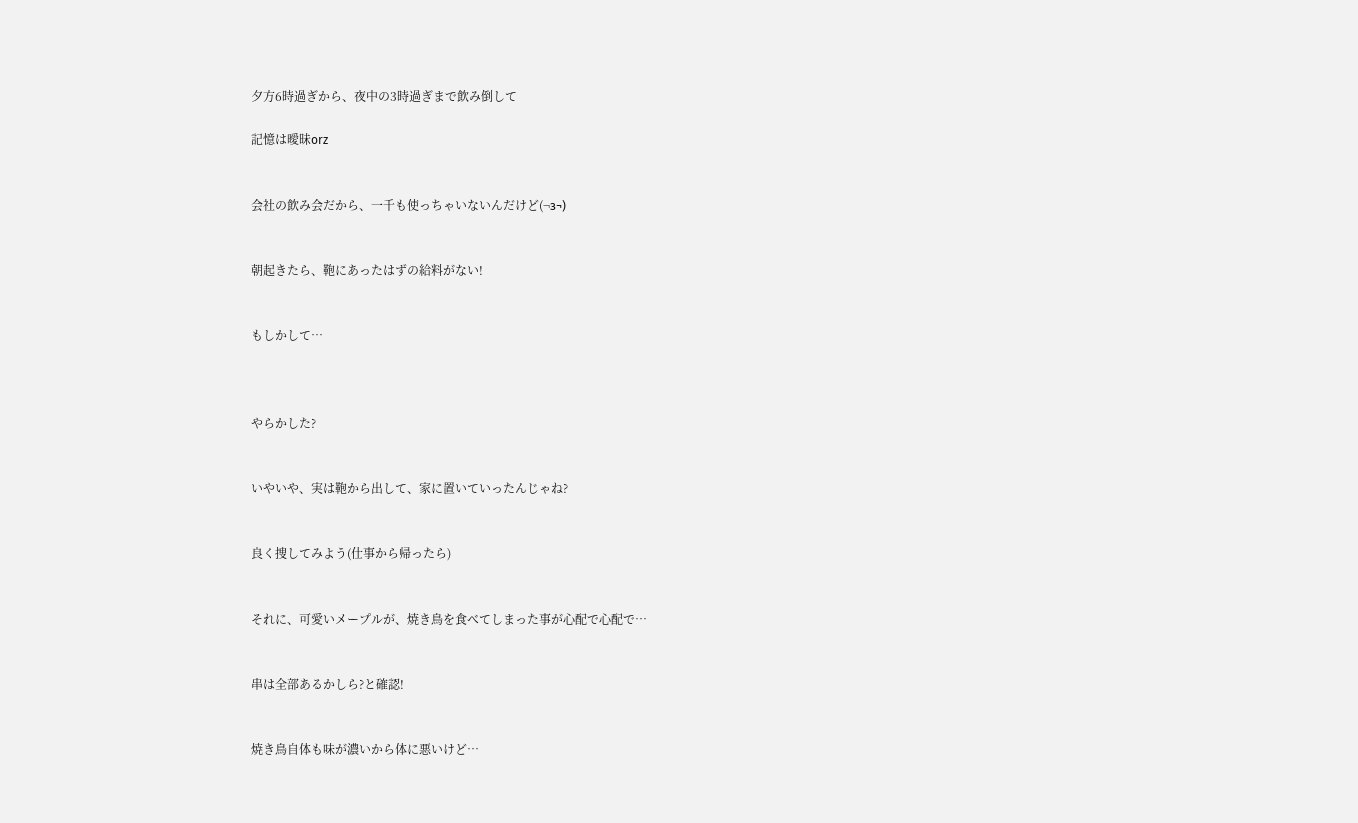夕方6時過ぎから、夜中の3時過ぎまで飲み倒して

記憶は曖昧orz


会社の飲み会だから、一千も使っちゃいないんだけど(¬з¬)


朝起きたら、鞄にあったはずの給料がない!


もしかして…



やらかした?


いやいや、実は鞄から出して、家に置いていったんじゃね?


良く捜してみよう(仕事から帰ったら)


それに、可愛いメープルが、焼き鳥を食べてしまった事が心配で心配で…


串は全部あるかしら?と確認!


焼き鳥自体も味が濃いから体に悪いけど…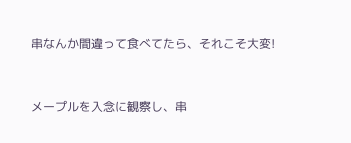串なんか間違って食べてたら、それこそ大変!


メープルを入念に観察し、串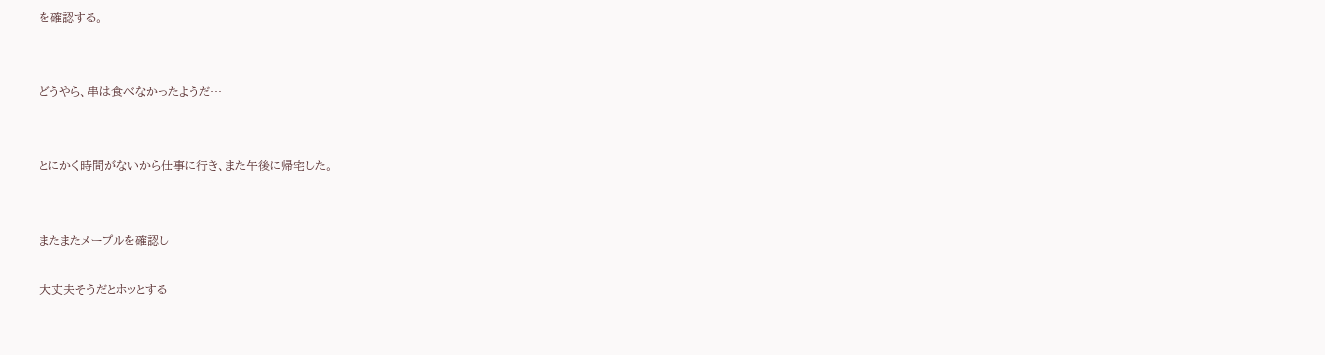を確認する。


どうやら、串は食べなかったようだ…


とにかく時間がないから仕事に行き、また午後に帰宅した。


またまたメープルを確認し

大丈夫そうだとホッとする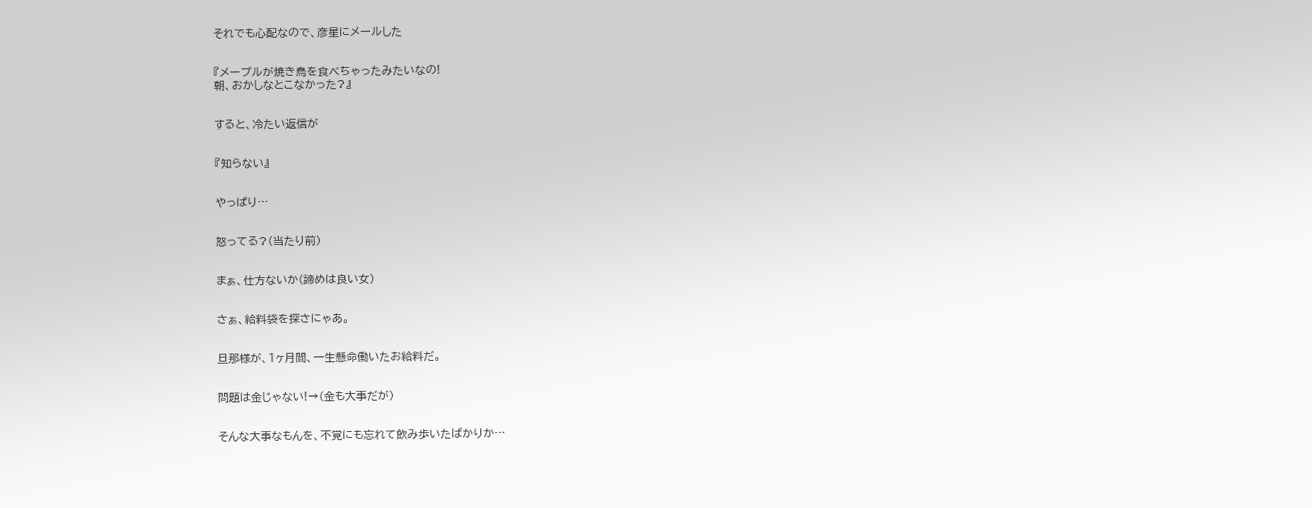それでも心配なので、彦星にメールした


『メープルが焼き鳥を食べちゃったみたいなの!
朝、おかしなとこなかった?』


すると、冷たい返信が


『知らない』


やっぱり…


怒ってる?(当たり前)


まぁ、仕方ないか(諦めは良い女)


さぁ、給料袋を探さにゃあ。


旦那様が、1ヶ月間、一生懸命働いたお給料だ。


問題は金じゃない!→(金も大事だが)


そんな大事なもんを、不覚にも忘れて飲み歩いたばかりか…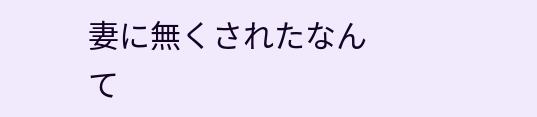妻に無くされたなんて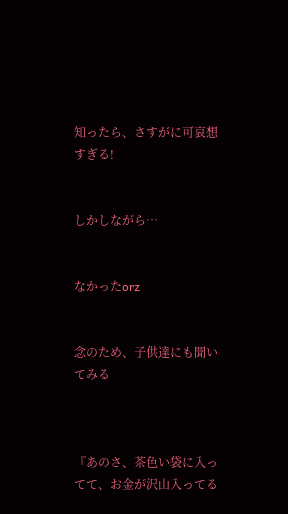知ったら、さすがに可哀想すぎる!


しかしながら…


なかったorz


念のため、子供達にも聞いてみる



『あのさ、茶色い袋に入ってて、お金が沢山入ってる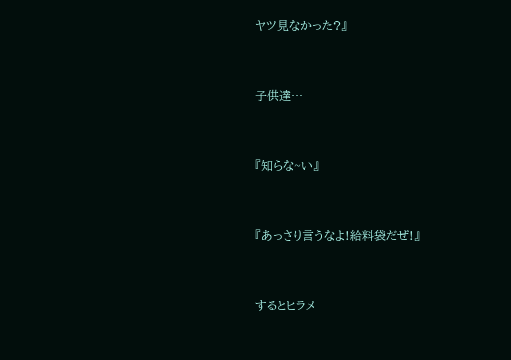ヤツ見なかった?』


子供達…


『知らな~い』


『あっさり言うなよ!給料袋だぜ!』


するとヒラメ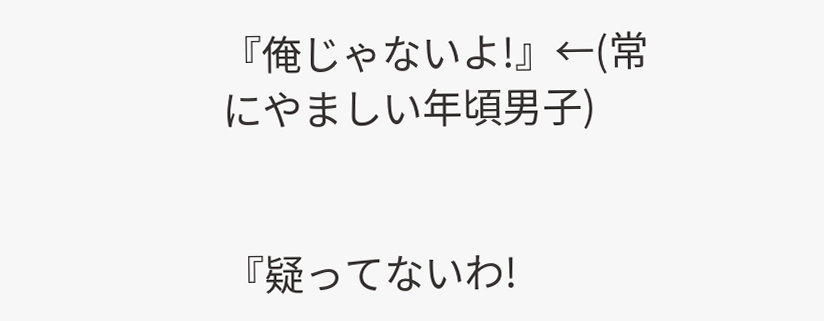『俺じゃないよ!』←(常にやましい年頃男子)


『疑ってないわ!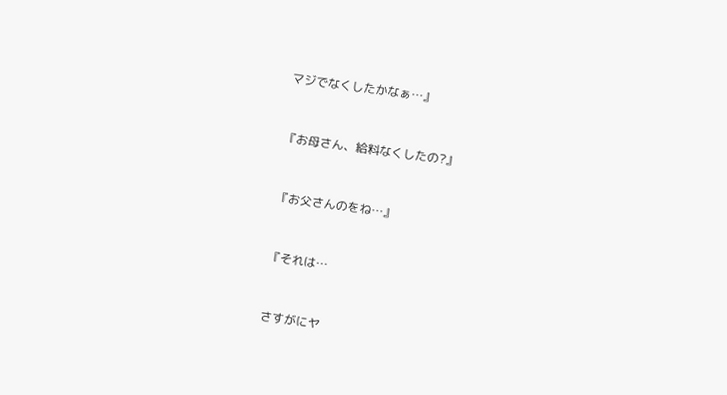マジでなくしたかなぁ…』


『お母さん、給料なくしたの?』


『お父さんのをね…』


『それは…


さすがにヤ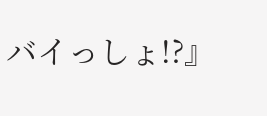バイっしょ!?』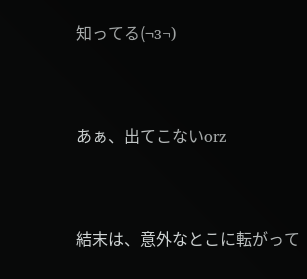知ってる(¬з¬)


あぁ、出てこないorz


結末は、意外なとこに転がって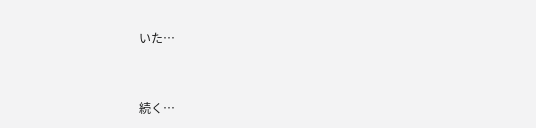いた…


続く…